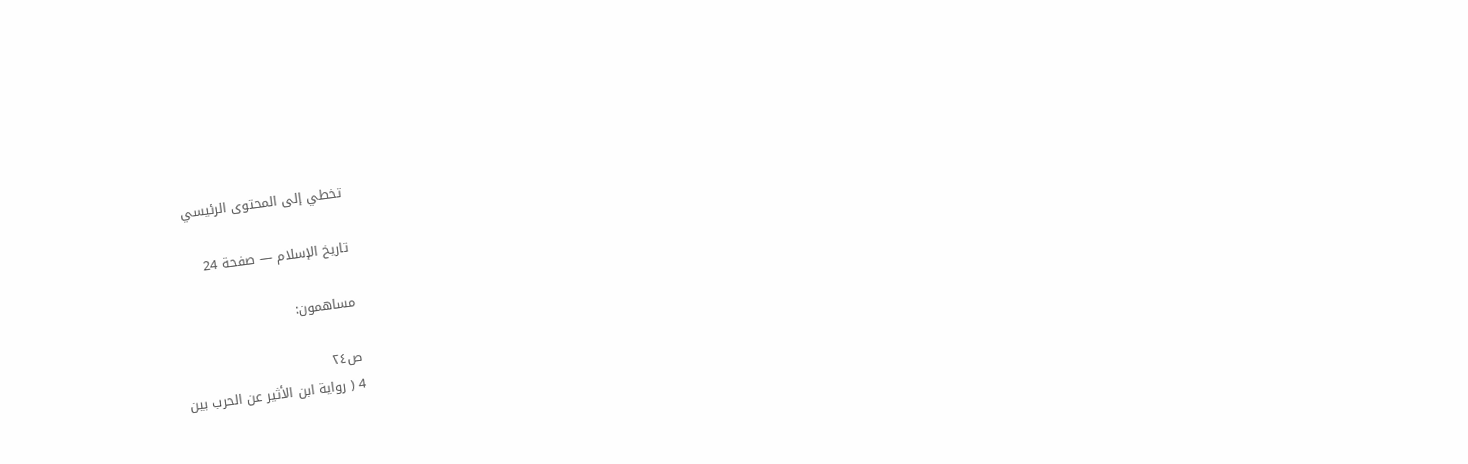تخطي إلى المحتوى الرئيسي

تاريخ الإسلام — صفحة 24

مساهمون:

ص٢٤
4 ( رواية ابن الأثير عن الحرب بين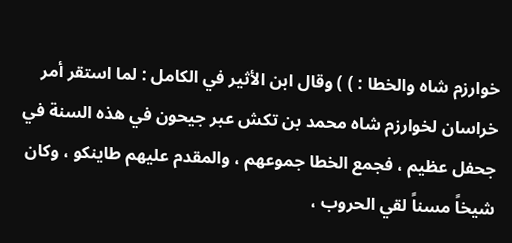خوارزم شاه والخطا : ) ) وقال ابن الأثير في الكامل : لما استقر أمر خراسان لخوارزم شاه محمد بن تكش عبر جيحون في هذه السنة في جحفل عظيم ، فجمع الخطا جموعهم ، والمقدم عليهم طاينكو ، وكان شيخاً مسناً لقي الحروب ،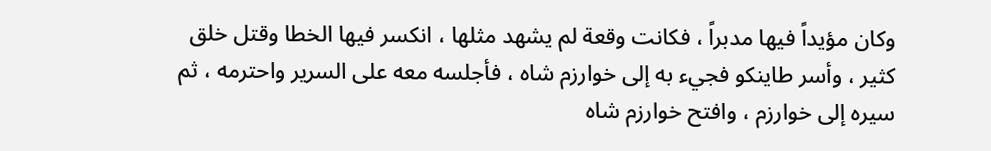وكان مؤيداً فيها مدبراً ، فكانت وقعة لم يشهد مثلها ، انكسر فيها الخطا وقتل خلق كثير ، وأسر طاينكو فجيء به إلى خوارزم شاه ، فأجلسه معه على السرير واحترمه ، ثم سيره إلى خوارزم ، وافتح خوارزم شاه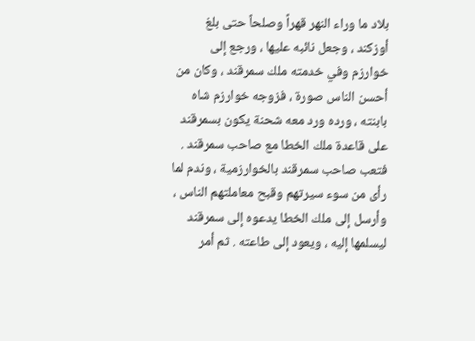بلاد ما وراء النهر قهراً وصلحاً حتى بلغ أوزكند ، وجعل نائبه عليها ، ورجع إلى خوارزم وفي خدمته ملك سمرقند ، وكان من أحسن الناس صورة ، فزوجه خوارزم شاه بابنته ، ورده ورد معه شحنة يكون بسمرقند على قاعدة ملك الخطا مع صاحب سمرقند . فتعب صاحب سمرقند بالخوارزمية ، وندم لما رأى من سوء سيرتهم وقبح معاملتهم الناس ، وأرسل إلى ملك الخطا يدعوه إلى سمرقند ليسلمها إليه ، ويعود إلى طاعته . ثم أمر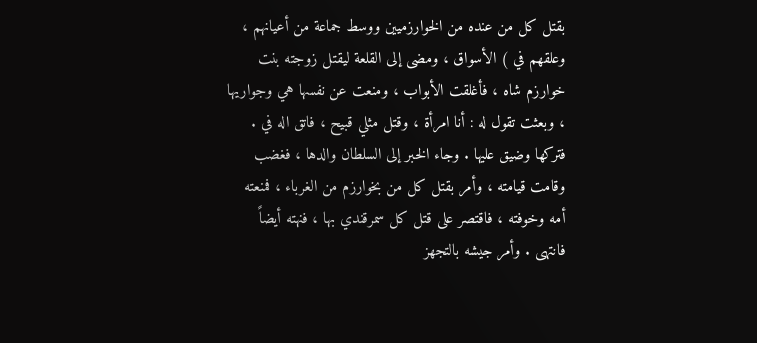بقتل كل من عنده من الخوارزميين ووسط جماعة من أعيانهم ، وعلقهم في ) الأسواق ، ومضى إلى القلعة ليقتل زوجته بنت خوارزم شاه ، فأغلقت الأبواب ، ومنعت عن نفسها هي وجواريها ، وبعثت تقول له : أنا امرأة ، وقتل مثلي قبيح ، فاتق اله في . فتركها وضيق عليها . وجاء الخبر إلى السلطان والدها ، فغضب وقامت قيامته ، وأمر بقتل كل من بخوارزم من الغرباء ، فمنعته أمه وخوفته ، فاقتصر على قتل كل سمرقندي بها ، فنهته أيضاً فانتهى . وأمر جيشه بالتجهز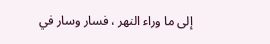إلى ما وراء النهر ، فسار وسار في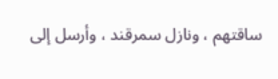ساقتهم ، ونازل سمرقند ، وأرسل إلى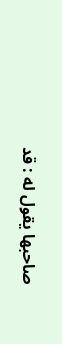صاحبها يقول له : قد